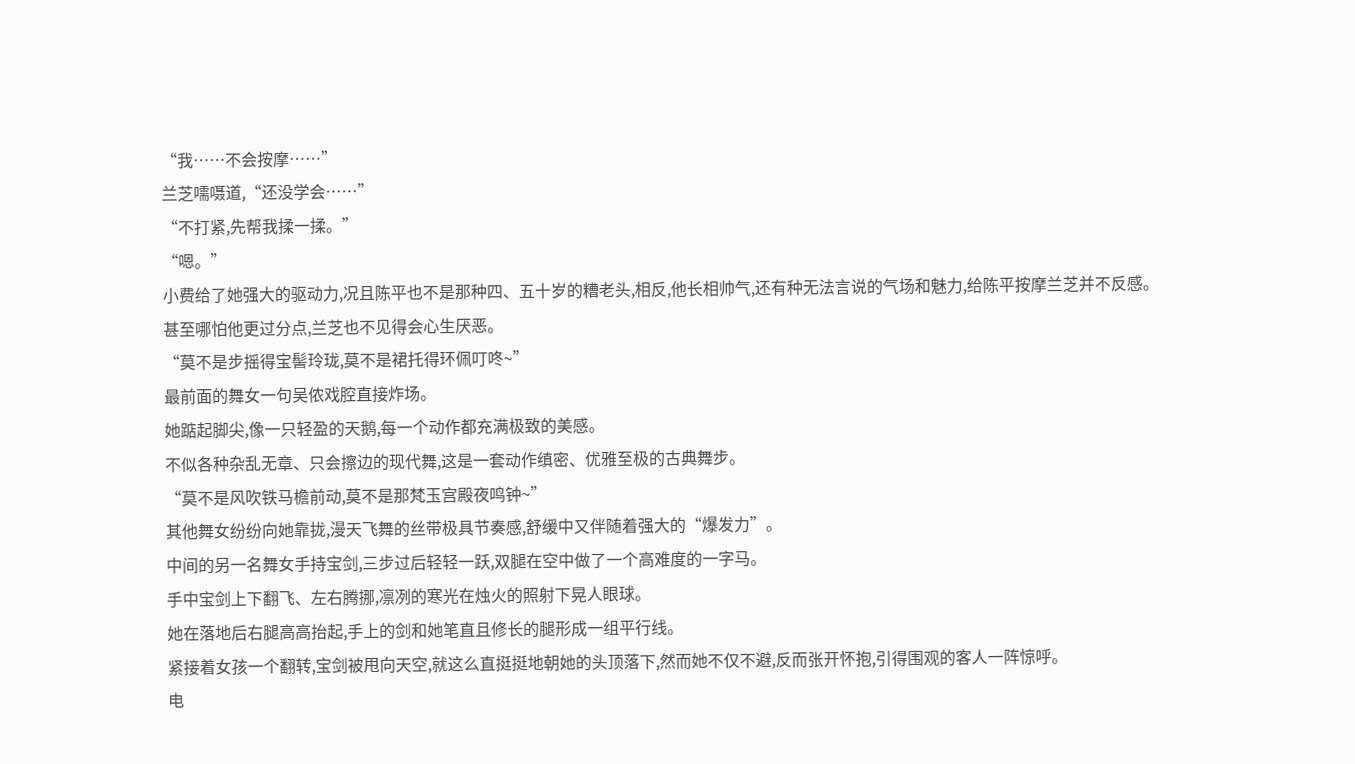“我……不会按摩……”
兰芝嚅嗫道,“还没学会……”
“不打紧,先帮我揉一揉。”
“嗯。”
小费给了她强大的驱动力,况且陈平也不是那种四、五十岁的糟老头,相反,他长相帅气,还有种无法言说的气场和魅力,给陈平按摩兰芝并不反感。
甚至哪怕他更过分点,兰芝也不见得会心生厌恶。
“莫不是步摇得宝髻玲珑,莫不是裙托得环佩叮咚~”
最前面的舞女一句吴侬戏腔直接炸场。
她踮起脚尖,像一只轻盈的天鹅,每一个动作都充满极致的美感。
不似各种杂乱无章、只会擦边的现代舞,这是一套动作缜密、优雅至极的古典舞步。
“莫不是风吹铁马檐前动,莫不是那梵玉宫殿夜鸣钟~”
其他舞女纷纷向她靠拢,漫天飞舞的丝带极具节奏感,舒缓中又伴随着强大的“爆发力”。
中间的另一名舞女手持宝剑,三步过后轻轻一跃,双腿在空中做了一个高难度的一字马。
手中宝剑上下翻飞、左右腾挪,凛冽的寒光在烛火的照射下晃人眼球。
她在落地后右腿高高抬起,手上的剑和她笔直且修长的腿形成一组平行线。
紧接着女孩一个翻转,宝剑被甩向天空,就这么直挺挺地朝她的头顶落下,然而她不仅不避,反而张开怀抱,引得围观的客人一阵惊呼。
电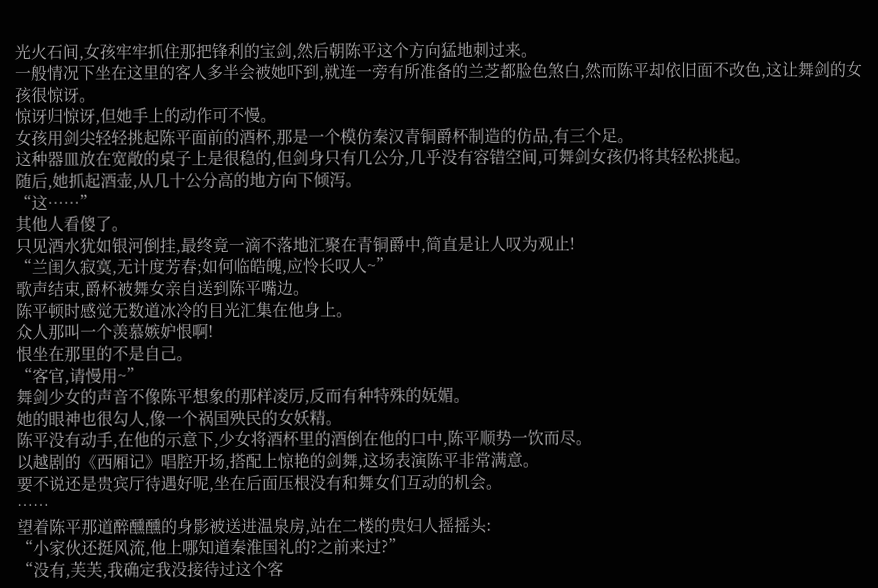光火石间,女孩牢牢抓住那把锋利的宝剑,然后朝陈平这个方向猛地刺过来。
一般情况下坐在这里的客人多半会被她吓到,就连一旁有所准备的兰芝都脸色煞白,然而陈平却依旧面不改色,这让舞剑的女孩很惊讶。
惊讶归惊讶,但她手上的动作可不慢。
女孩用剑尖轻轻挑起陈平面前的酒杯,那是一个模仿秦汉青铜爵杯制造的仿品,有三个足。
这种器皿放在宽敞的桌子上是很稳的,但剑身只有几公分,几乎没有容错空间,可舞剑女孩仍将其轻松挑起。
随后,她抓起酒壶,从几十公分高的地方向下倾泻。
“这……”
其他人看傻了。
只见酒水犹如银河倒挂,最终竟一滴不落地汇聚在青铜爵中,简直是让人叹为观止!
“兰闺久寂寞,无计度芳春;如何临皓魄,应怜长叹人~”
歌声结束,爵杯被舞女亲自送到陈平嘴边。
陈平顿时感觉无数道冰冷的目光汇集在他身上。
众人那叫一个羡慕嫉妒恨啊!
恨坐在那里的不是自己。
“客官,请慢用~”
舞剑少女的声音不像陈平想象的那样凌厉,反而有种特殊的妩媚。
她的眼神也很勾人,像一个祸国殃民的女妖精。
陈平没有动手,在他的示意下,少女将酒杯里的酒倒在他的口中,陈平顺势一饮而尽。
以越剧的《西厢记》唱腔开场,搭配上惊艳的剑舞,这场表演陈平非常满意。
要不说还是贵宾厅待遇好呢,坐在后面压根没有和舞女们互动的机会。
……
望着陈平那道醉醺醺的身影被送进温泉房,站在二楼的贵妇人摇摇头:
“小家伙还挺风流,他上哪知道秦淮国礼的?之前来过?”
“没有,芙芙,我确定我没接待过这个客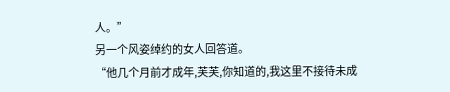人。”
另一个风姿绰约的女人回答道。
“他几个月前才成年,芙芙,你知道的,我这里不接待未成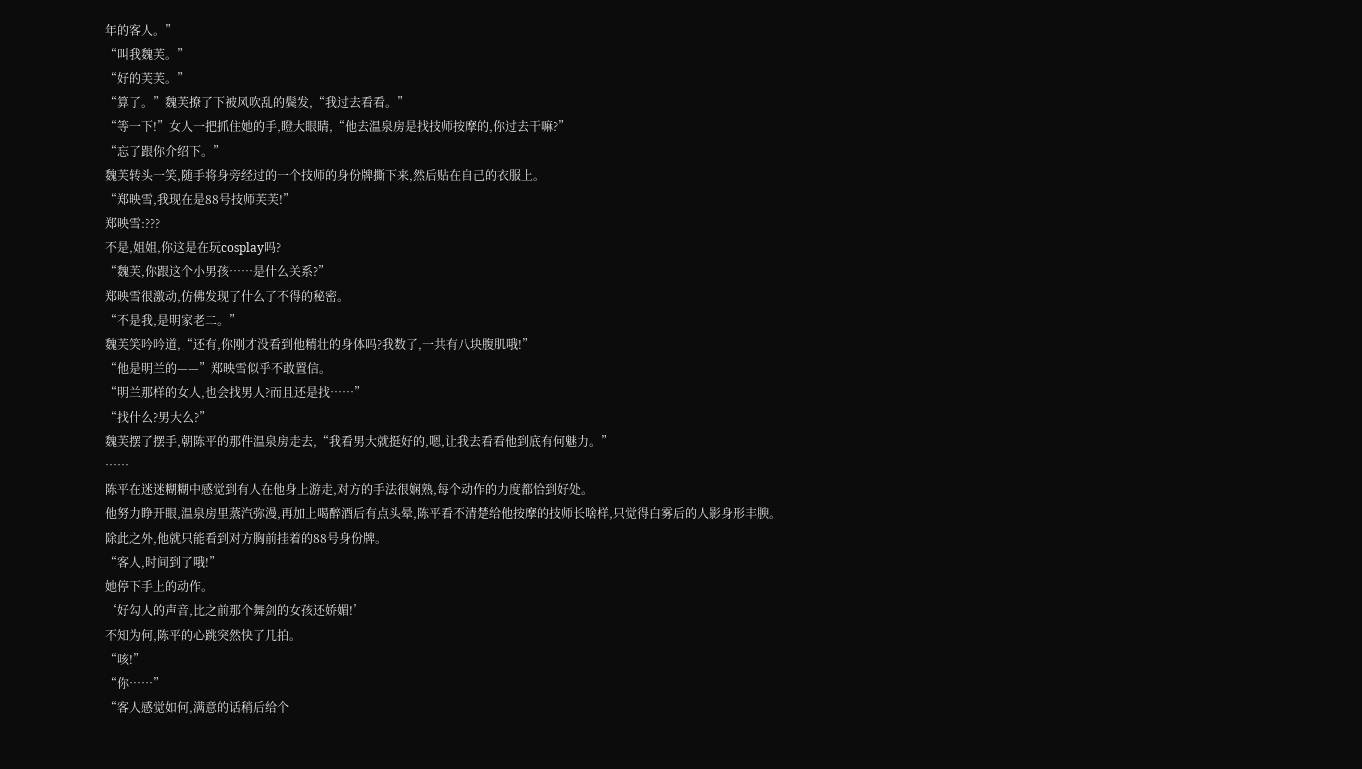年的客人。”
“叫我魏芙。”
“好的芙芙。”
“算了。”魏芙撩了下被风吹乱的鬓发,“我过去看看。”
“等一下!”女人一把抓住她的手,瞪大眼睛,“他去温泉房是找技师按摩的,你过去干嘛?”
“忘了跟你介绍下。”
魏芙转头一笑,随手将身旁经过的一个技师的身份牌撕下来,然后贴在自己的衣服上。
“郑映雪,我现在是88号技师芙芙!”
郑映雪:???
不是,姐姐,你这是在玩cosplay吗?
“魏芙,你跟这个小男孩……是什么关系?”
郑映雪很激动,仿佛发现了什么了不得的秘密。
“不是我,是明家老二。”
魏芙笑吟吟道,“还有,你刚才没看到他精壮的身体吗?我数了,一共有八块腹肌哦!”
“他是明兰的——”郑映雪似乎不敢置信。
“明兰那样的女人,也会找男人?而且还是找……”
“找什么?男大么?”
魏芙摆了摆手,朝陈平的那件温泉房走去,“我看男大就挺好的,嗯,让我去看看他到底有何魅力。”
……
陈平在迷迷糊糊中感觉到有人在他身上游走,对方的手法很娴熟,每个动作的力度都恰到好处。
他努力睁开眼,温泉房里蒸汽弥漫,再加上喝醉酒后有点头晕,陈平看不清楚给他按摩的技师长啥样,只觉得白雾后的人影身形丰腴。
除此之外,他就只能看到对方胸前挂着的88号身份牌。
“客人,时间到了哦!”
她停下手上的动作。
‘好勾人的声音,比之前那个舞剑的女孩还娇媚!’
不知为何,陈平的心跳突然快了几拍。
“咳!”
“你……”
“客人感觉如何,满意的话稍后给个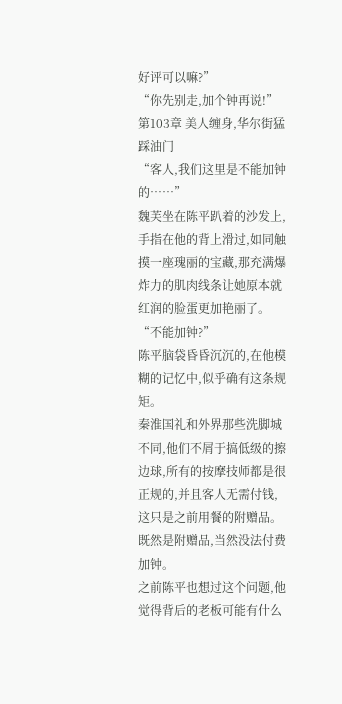好评可以嘛?”
“你先别走,加个钟再说!”
第103章 美人缠身,华尔街猛踩油门
“客人,我们这里是不能加钟的……”
魏芙坐在陈平趴着的沙发上,手指在他的背上滑过,如同触摸一座瑰丽的宝藏,那充满爆炸力的肌肉线条让她原本就红润的脸蛋更加艳丽了。
“不能加钟?”
陈平脑袋昏昏沉沉的,在他模糊的记忆中,似乎确有这条规矩。
秦淮国礼和外界那些洗脚城不同,他们不屑于搞低级的擦边球,所有的按摩技师都是很正规的,并且客人无需付钱,这只是之前用餐的附赠品。
既然是附赠品,当然没法付费加钟。
之前陈平也想过这个问题,他觉得背后的老板可能有什么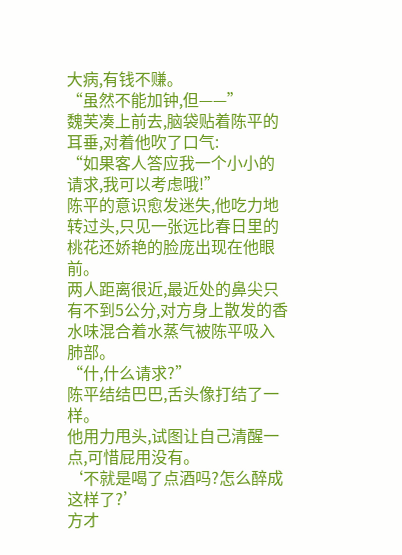大病,有钱不赚。
“虽然不能加钟,但——”
魏芙凑上前去,脑袋贴着陈平的耳垂,对着他吹了口气:
“如果客人答应我一个小小的请求,我可以考虑哦!”
陈平的意识愈发迷失,他吃力地转过头,只见一张远比春日里的桃花还娇艳的脸庞出现在他眼前。
两人距离很近,最近处的鼻尖只有不到5公分,对方身上散发的香水味混合着水蒸气被陈平吸入肺部。
“什,什么请求?”
陈平结结巴巴,舌头像打结了一样。
他用力甩头,试图让自己清醒一点,可惜屁用没有。
‘不就是喝了点酒吗?怎么醉成这样了?’
方才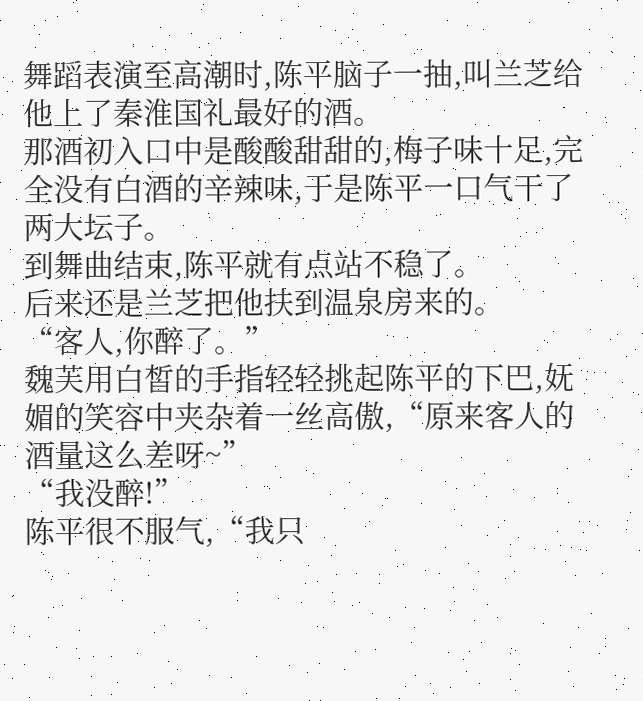舞蹈表演至高潮时,陈平脑子一抽,叫兰芝给他上了秦淮国礼最好的酒。
那酒初入口中是酸酸甜甜的,梅子味十足,完全没有白酒的辛辣味,于是陈平一口气干了两大坛子。
到舞曲结束,陈平就有点站不稳了。
后来还是兰芝把他扶到温泉房来的。
“客人,你醉了。”
魏芙用白皙的手指轻轻挑起陈平的下巴,妩媚的笑容中夹杂着一丝高傲,“原来客人的酒量这么差呀~”
“我没醉!”
陈平很不服气,“我只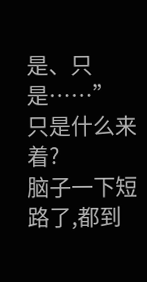是、只是……”
只是什么来着?
脑子一下短路了,都到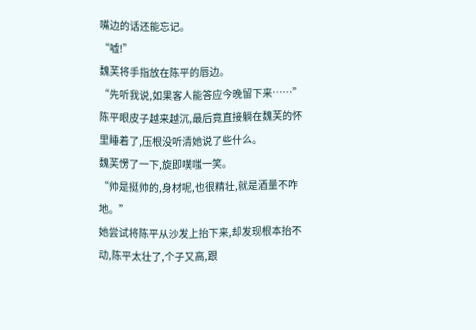嘴边的话还能忘记。
“嘘!”
魏芙将手指放在陈平的唇边。
“先听我说,如果客人能答应今晚留下来……”
陈平眼皮子越来越沉,最后竟直接躺在魏芙的怀里睡着了,压根没听清她说了些什么。
魏芙愣了一下,旋即噗嗤一笑。
“帅是挺帅的,身材呢,也很精壮,就是酒量不咋地。”
她尝试将陈平从沙发上抬下来,却发现根本抬不动,陈平太壮了,个子又高,跟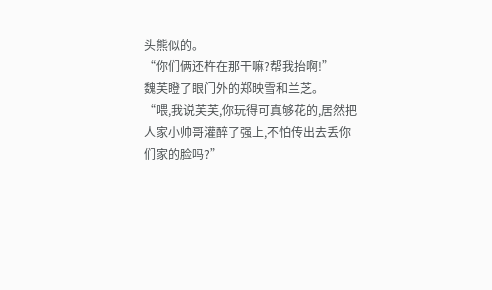头熊似的。
“你们俩还杵在那干嘛?帮我抬啊!”
魏芙瞪了眼门外的郑映雪和兰芝。
“喂,我说芙芙,你玩得可真够花的,居然把人家小帅哥灌醉了强上,不怕传出去丢你们家的脸吗?”